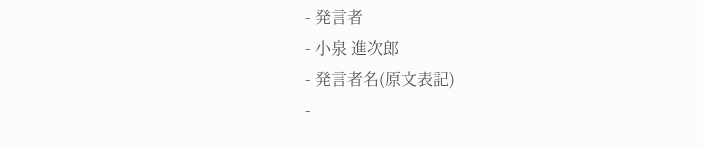- 発言者
- 小泉 進次郎
- 発言者名(原文表記)
-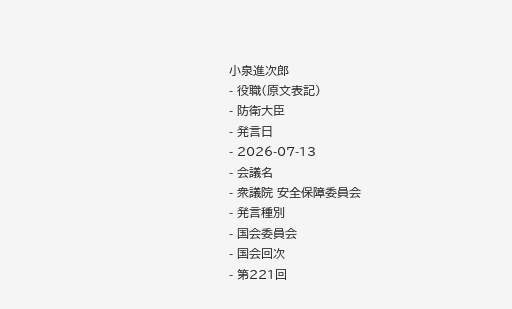小泉進次郎
- 役職(原文表記)
- 防衛大臣
- 発言日
- 2026-07-13
- 会議名
- 衆議院 安全保障委員会
- 発言種別
- 国会委員会
- 国会回次
- 第221回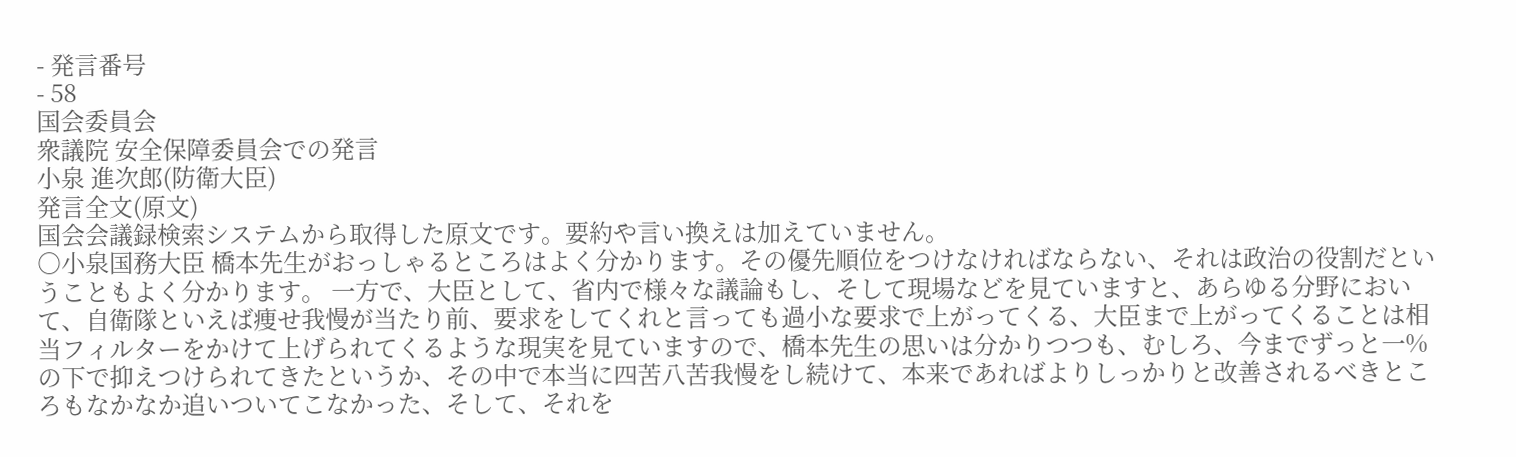- 発言番号
- 58
国会委員会
衆議院 安全保障委員会での発言
小泉 進次郎(防衛大臣)
発言全文(原文)
国会会議録検索システムから取得した原文です。要約や言い換えは加えていません。
○小泉国務大臣 橋本先生がおっしゃるところはよく分かります。その優先順位をつけなければならない、それは政治の役割だということもよく分かります。 一方で、大臣として、省内で様々な議論もし、そして現場などを見ていますと、あらゆる分野において、自衛隊といえば痩せ我慢が当たり前、要求をしてくれと言っても過小な要求で上がってくる、大臣まで上がってくることは相当フィルターをかけて上げられてくるような現実を見ていますので、橋本先生の思いは分かりつつも、むしろ、今までずっと一%の下で抑えつけられてきたというか、その中で本当に四苦八苦我慢をし続けて、本来であればよりしっかりと改善されるべきところもなかなか追いついてこなかった、そして、それを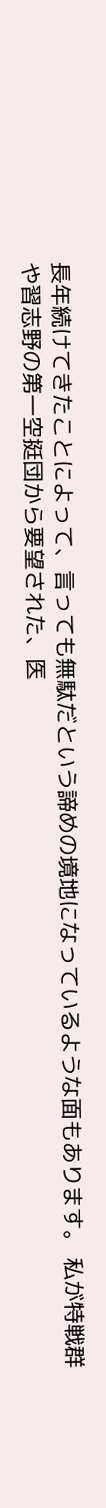長年続けてきたことによって、言っても無駄だという諦めの境地になっているような面もあります。 私が特戦群や習志野の第一空挺団から要望された、医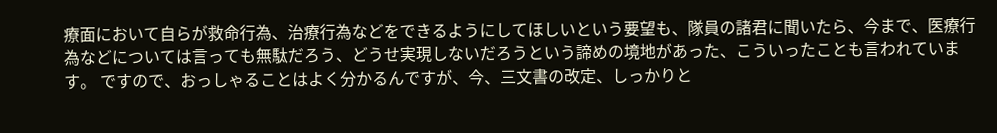療面において自らが救命行為、治療行為などをできるようにしてほしいという要望も、隊員の諸君に聞いたら、今まで、医療行為などについては言っても無駄だろう、どうせ実現しないだろうという諦めの境地があった、こういったことも言われています。 ですので、おっしゃることはよく分かるんですが、今、三文書の改定、しっかりと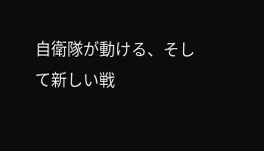自衛隊が動ける、そして新しい戦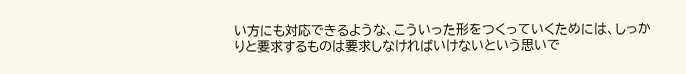い方にも対応できるような、こういった形をつくっていくためには、しっかりと要求するものは要求しなければいけないという思いで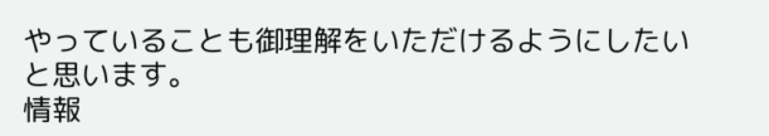やっていることも御理解をいただけるようにしたいと思います。
情報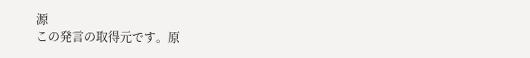源
この発言の取得元です。原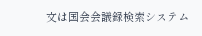文は国会会議録検索システム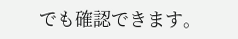でも確認できます。